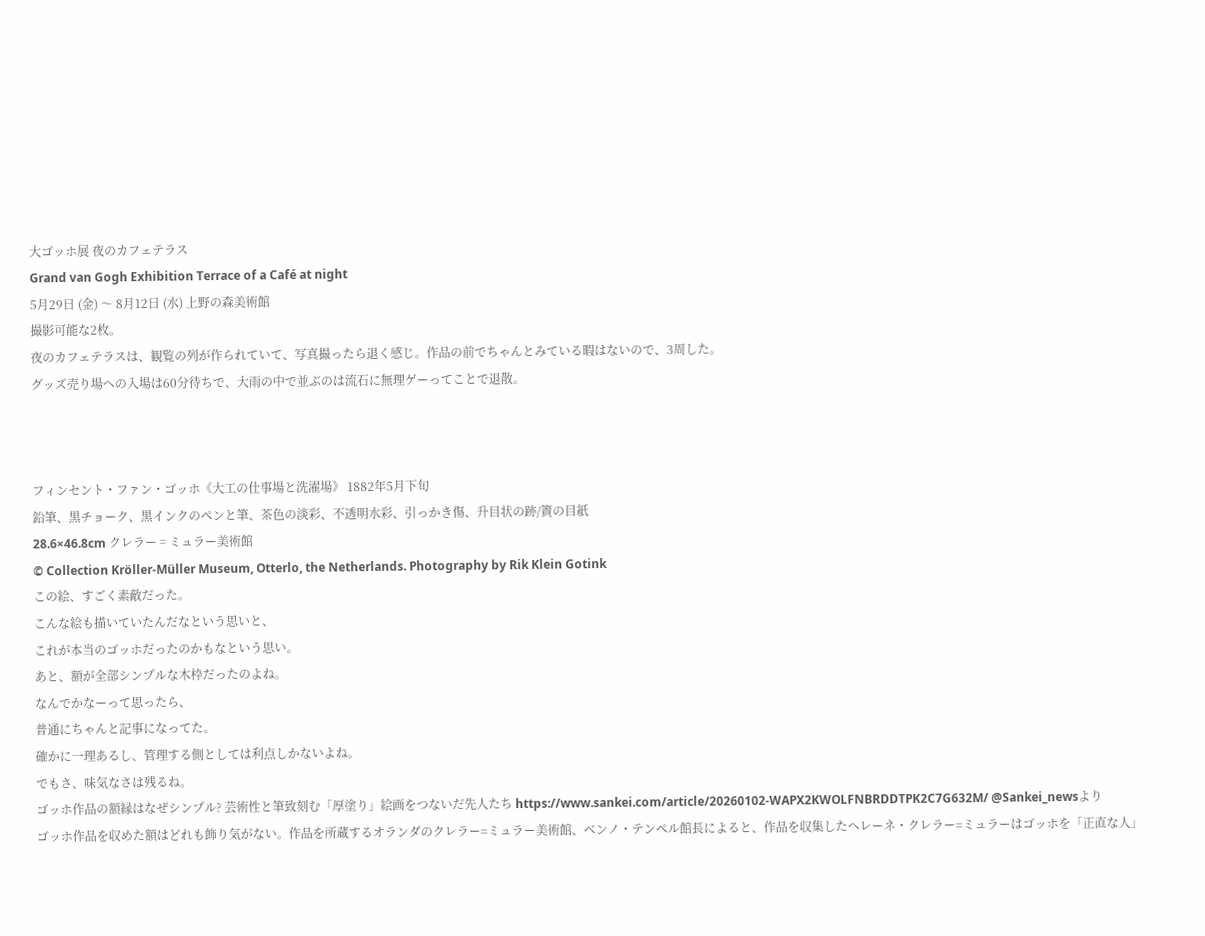大ゴッホ展 夜のカフェテラス
Grand van Gogh Exhibition Terrace of a Café at night
5月29日 (金) 〜 8月12日 (水) 上野の森美術館
撮影可能な2枚。
夜のカフェテラスは、観覧の列が作られていて、写真撮ったら退く感じ。作品の前でちゃんとみている暇はないので、3周した。
グッズ売り場への入場は60分待ちで、大雨の中で並ぶのは流石に無理ゲーってことで退散。



フィンセント・ファン・ゴッホ《大工の仕事場と洗濯場》 1882年5月下旬
鉛筆、黒チョーク、黒インクのペンと筆、茶色の淡彩、不透明水彩、引っかき傷、升目状の跡/簀の目紙
28.6×46.8cm クレラー゠ミュラー美術館
© Collection Kröller-Müller Museum, Otterlo, the Netherlands. Photography by Rik Klein Gotink
この絵、すごく素敵だった。
こんな絵も描いていたんだなという思いと、
これが本当のゴッホだったのかもなという思い。
あと、額が全部シンプルな木枠だったのよね。
なんでかなーって思ったら、
普通にちゃんと記事になってた。
確かに一理あるし、管理する側としては利点しかないよね。
でもさ、味気なさは残るね。
ゴッホ作品の額縁はなぜシンプル? 芸術性と筆致刻む「厚塗り」絵画をつないだ先人たち https://www.sankei.com/article/20260102-WAPX2KWOLFNBRDDTPK2C7G632M/ @Sankei_newsより
ゴッホ作品を収めた額はどれも飾り気がない。作品を所蔵するオランダのクレラー=ミュラー美術館、ベンノ・テンペル館長によると、作品を収集したヘレーネ・クレラー=ミュラーはゴッホを「正直な人」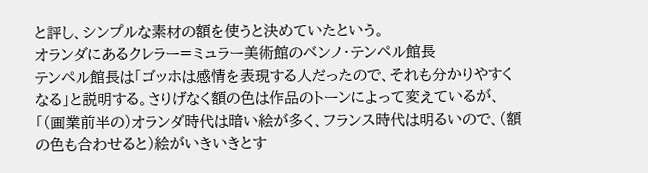と評し、シンプルな素材の額を使うと決めていたという。
オランダにあるクレラー=ミュラー美術館のベンノ・テンペル館長
テンペル館長は「ゴッホは感情を表現する人だったので、それも分かりやすくなる」と説明する。さりげなく額の色は作品のトーンによって変えているが、「(画業前半の)オランダ時代は暗い絵が多く、フランス時代は明るいので、(額の色も合わせると)絵がいきいきとす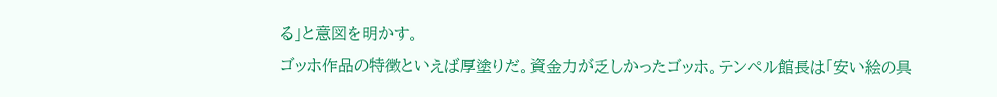る」と意図を明かす。
ゴッホ作品の特徴といえば厚塗りだ。資金力が乏しかったゴッホ。テンペル館長は「安い絵の具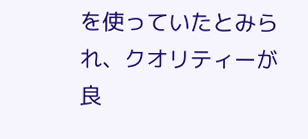を使っていたとみられ、クオリティーが良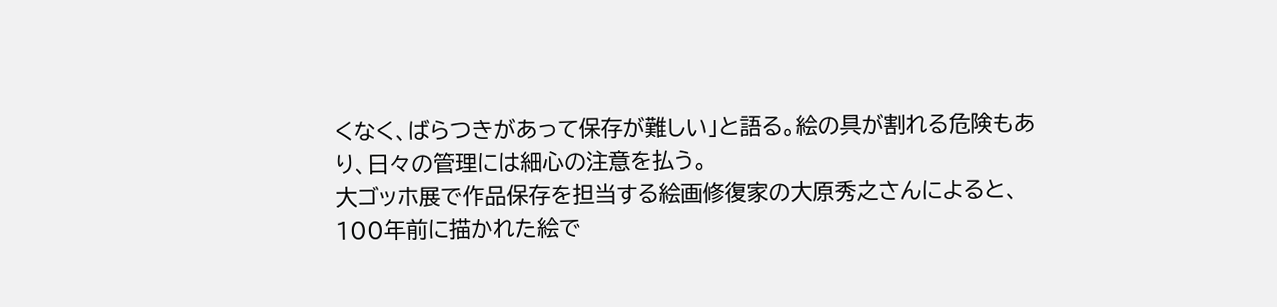くなく、ばらつきがあって保存が難しい」と語る。絵の具が割れる危険もあり、日々の管理には細心の注意を払う。
大ゴッホ展で作品保存を担当する絵画修復家の大原秀之さんによると、100年前に描かれた絵で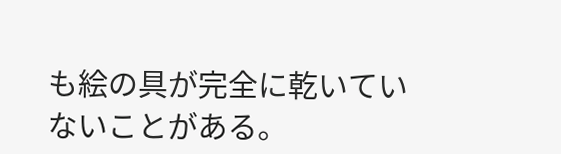も絵の具が完全に乾いていないことがある。